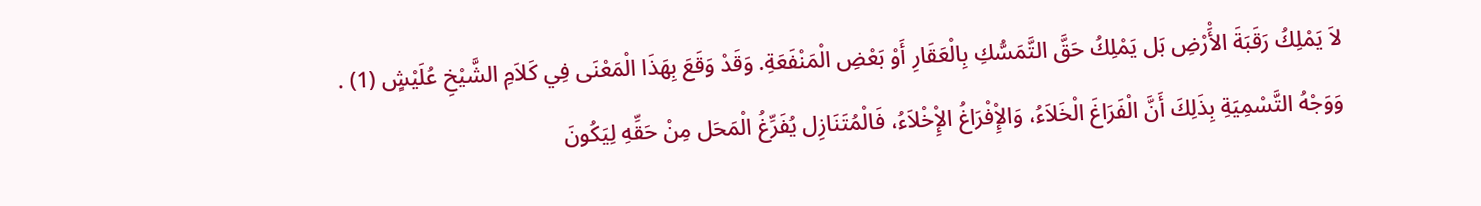لاَ يَمْلِكُ رَقَبَةَ الأَْرْضِ بَل يَمْلِكُ حَقَّ التَّمَسُّكِ بِالْعَقَارِ أَوْ بَعْضِ الْمَنْفَعَةِ. وَقَدْ وَقَعَ بِهَذَا الْمَعْنَى فِي كَلاَمِ الشَّيْخِ عُلَيْشٍ (1) .
وَوَجْهُ التَّسْمِيَةِ بِذَلِكَ أَنَّ الْفَرَاغَ الْخَلاَءُ، وَالإِْفْرَاغُ الإِْخْلاَءُ، فَالْمُتَنَازِل يُفَرِّغُ الْمَحَل مِنْ حَقِّهِ لِيَكُونَ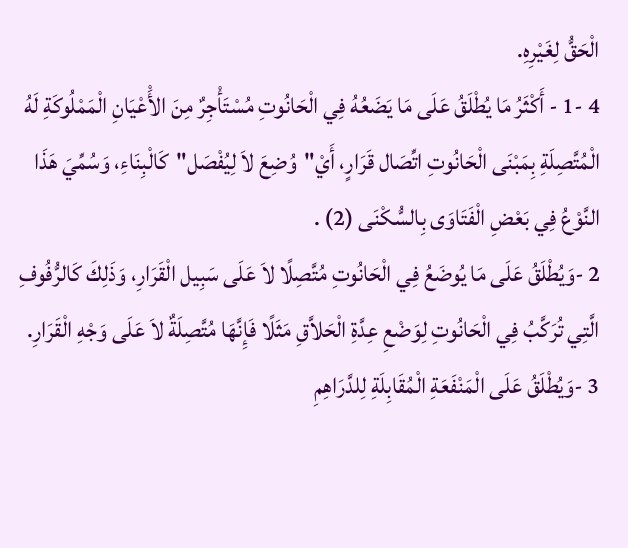الْحَقُّ لِغَيْرِهِ.
4 -1 - أَكْثَرُ مَا يُطْلَقُ عَلَى مَا يَضَعُهُ فِي الْحَانُوتِ مُسْتَأْجِرٌ مِنَ الأَْعْيَانِ الْمَمْلُوكَةِ لَهُ الْمُتَّصِلَةِ بِمَبْنَى الْحَانُوتِ اتِّصَال قَرَارٍ، أَيْ"وُضِعَ لاَ لِيُفْصَل"كَالْبِنَاءِ، وَسُمِّيَ هَذَا النَّوْعُ فِي بَعْضِ الْفَتَاوَى بِالسُّكْنَى (2) .
2 -وَيُطْلَقُ عَلَى مَا يُوضَعُ فِي الْحَانُوتِ مُتَّصِلًا لاَ عَلَى سَبِيل الْقَرَارِ، وَذَلِكَ كَالرُّفُوفِ الَّتِي تُرَكَّبُ فِي الْحَانُوتِ لِوَضْعِ عِدَّةِ الْحَلاَّقِ مَثَلًا فَإِنَّهَا مُتَّصِلَةٌ لاَ عَلَى وَجْهِ الْقَرَارِ.
3 -وَيُطْلَقُ عَلَى الْمَنْفَعَةِ الْمُقَابِلَةِ لِلدَّرَاهِمِ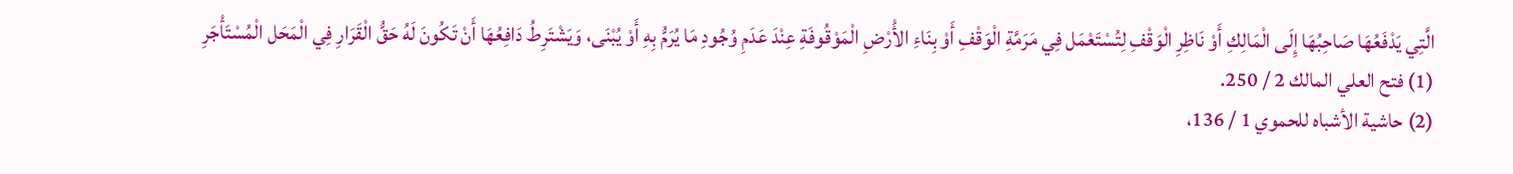الَّتِي يَدْفَعُهَا صَاحِبُهَا إِلَى الْمَالِكِ أَوْ نَاظِرِ الْوَقْفِ لِتُسْتَعْمَل فِي مَرَمَّةِ الْوَقْفِ أَوْ بِنَاءِ الأَْرْضِ الْمَوْقُوفَةِ عِنْدَ عَدَمِ وُجُودِ مَا يُرَمُّ بِهِ أَوْ يُبْنَى، وَيَشْتَرِطُ دَافِعُهَا أَنْ تَكُونَ لَهُ حَقُّ الْقَرَارِ فِي الْمَحَل الْمُسْتَأْجَرِ
(1) فتح العلي المالك 2 / 250.
(2) حاشية الأشباه للحموي 1 / 136،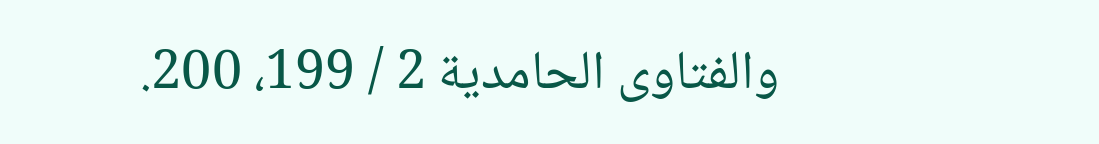والفتاوى الحامدية 2 / 199، 200.